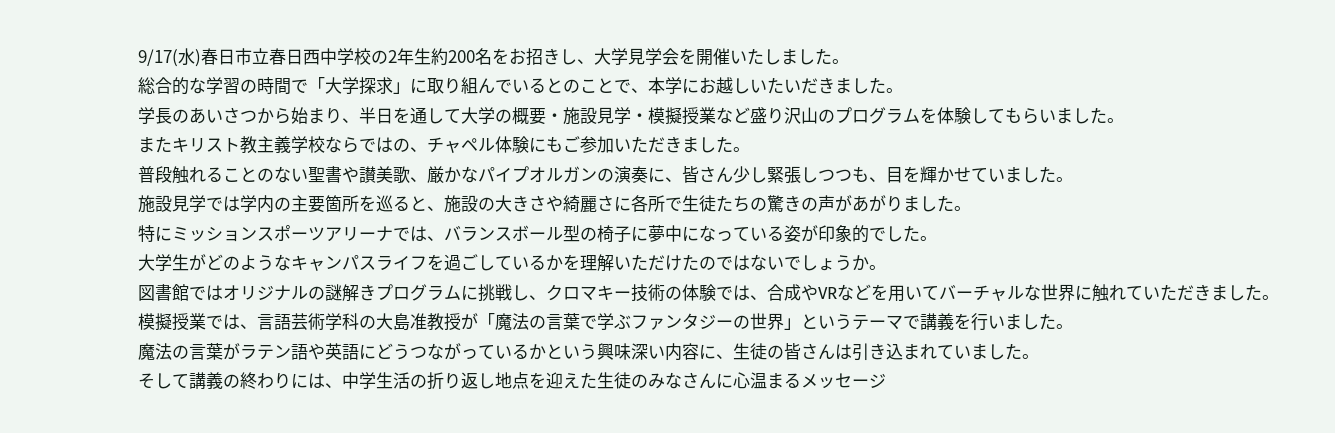9/17(水)春日市立春日西中学校の2年生約200名をお招きし、大学見学会を開催いたしました。
総合的な学習の時間で「大学探求」に取り組んでいるとのことで、本学にお越しいたいだきました。
学長のあいさつから始まり、半日を通して大学の概要・施設見学・模擬授業など盛り沢山のプログラムを体験してもらいました。
またキリスト教主義学校ならではの、チャペル体験にもご参加いただきました。
普段触れることのない聖書や讃美歌、厳かなパイプオルガンの演奏に、皆さん少し緊張しつつも、目を輝かせていました。
施設見学では学内の主要箇所を巡ると、施設の大きさや綺麗さに各所で生徒たちの驚きの声があがりました。
特にミッションスポーツアリーナでは、バランスボール型の椅子に夢中になっている姿が印象的でした。
大学生がどのようなキャンパスライフを過ごしているかを理解いただけたのではないでしょうか。
図書館ではオリジナルの謎解きプログラムに挑戦し、クロマキー技術の体験では、合成やVRなどを用いてバーチャルな世界に触れていただきました。
模擬授業では、言語芸術学科の大島准教授が「魔法の言葉で学ぶファンタジーの世界」というテーマで講義を行いました。
魔法の言葉がラテン語や英語にどうつながっているかという興味深い内容に、生徒の皆さんは引き込まれていました。
そして講義の終わりには、中学生活の折り返し地点を迎えた生徒のみなさんに心温まるメッセージ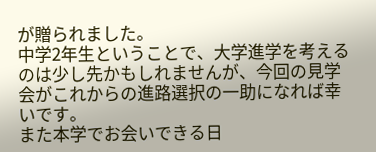が贈られました。
中学2年生ということで、大学進学を考えるのは少し先かもしれませんが、今回の見学会がこれからの進路選択の一助になれば幸いです。
また本学でお会いできる日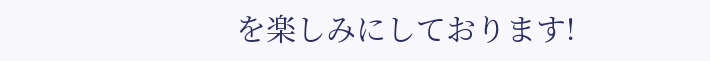を楽しみにしております!